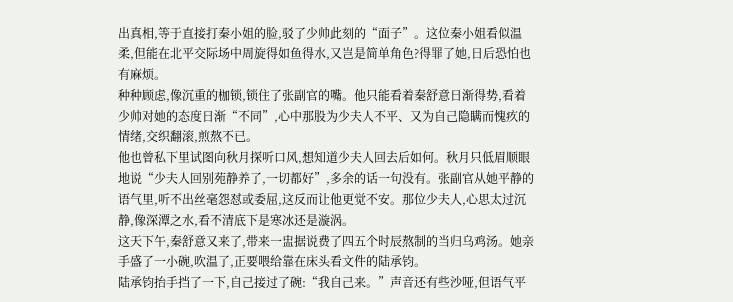出真相,等于直接打秦小姐的脸,驳了少帅此刻的“面子”。这位秦小姐看似温柔,但能在北平交际场中周旋得如鱼得水,又岂是简单角色?得罪了她,日后恐怕也有麻烦。
种种顾虑,像沉重的枷锁,锁住了张副官的嘴。他只能看着秦舒意日渐得势,看着少帅对她的态度日渐“不同”,心中那股为少夫人不平、又为自己隐瞒而愧疚的情绪,交织翻滚,煎熬不已。
他也曾私下里试图向秋月探听口风,想知道少夫人回去后如何。秋月只低眉顺眼地说“少夫人回别苑静养了,一切都好”,多余的话一句没有。张副官从她平静的语气里,听不出丝毫怨怼或委屈,这反而让他更觉不安。那位少夫人,心思太过沉静,像深潭之水,看不清底下是寒冰还是漩涡。
这天下午,秦舒意又来了,带来一盅据说费了四五个时辰熬制的当归乌鸡汤。她亲手盛了一小碗,吹温了,正要喂给靠在床头看文件的陆承钧。
陆承钧抬手挡了一下,自己接过了碗:“我自己来。”声音还有些沙哑,但语气平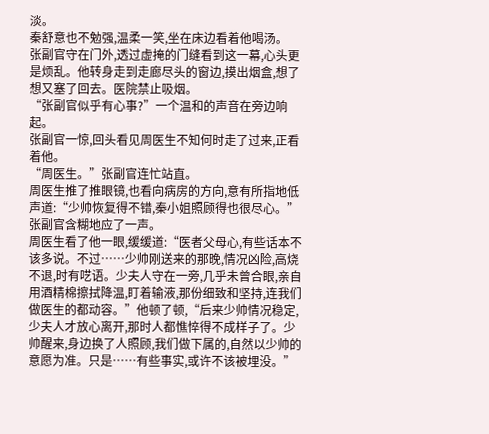淡。
秦舒意也不勉强,温柔一笑,坐在床边看着他喝汤。
张副官守在门外,透过虚掩的门缝看到这一幕,心头更是烦乱。他转身走到走廊尽头的窗边,摸出烟盒,想了想又塞了回去。医院禁止吸烟。
“张副官似乎有心事?”一个温和的声音在旁边响起。
张副官一惊,回头看见周医生不知何时走了过来,正看着他。
“周医生。”张副官连忙站直。
周医生推了推眼镜,也看向病房的方向,意有所指地低声道:“少帅恢复得不错,秦小姐照顾得也很尽心。”
张副官含糊地应了一声。
周医生看了他一眼,缓缓道:“医者父母心,有些话本不该多说。不过……少帅刚送来的那晚,情况凶险,高烧不退,时有呓语。少夫人守在一旁,几乎未曾合眼,亲自用酒精棉擦拭降温,盯着输液,那份细致和坚持,连我们做医生的都动容。”他顿了顿,“后来少帅情况稳定,少夫人才放心离开,那时人都憔悴得不成样子了。少帅醒来,身边换了人照顾,我们做下属的,自然以少帅的意愿为准。只是……有些事实,或许不该被埋没。”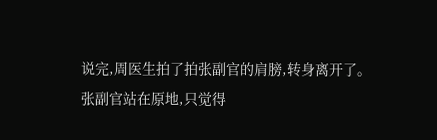说完,周医生拍了拍张副官的肩膀,转身离开了。
张副官站在原地,只觉得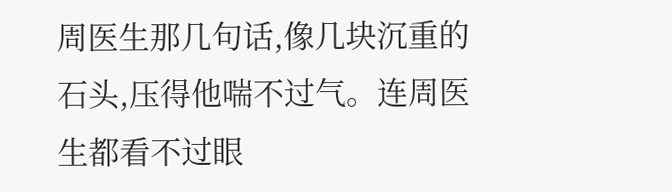周医生那几句话,像几块沉重的石头,压得他喘不过气。连周医生都看不过眼